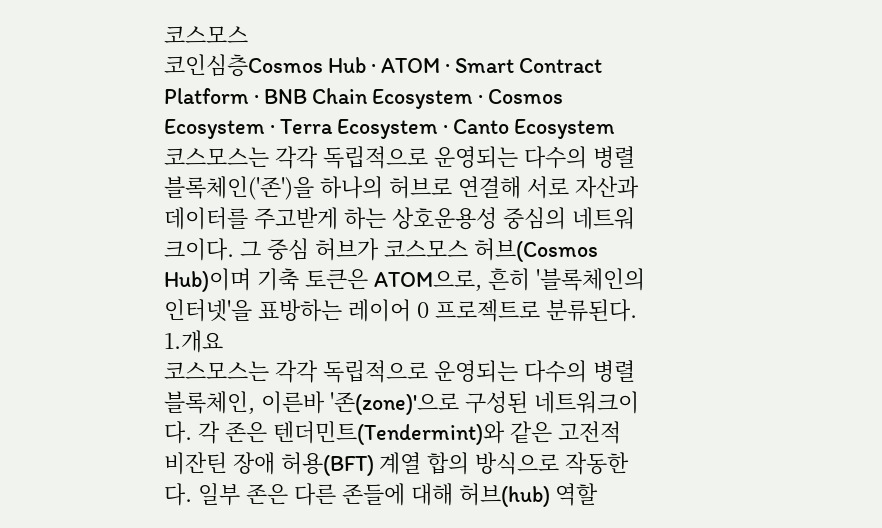코스모스
코인심층Cosmos Hub · ATOM · Smart Contract Platform · BNB Chain Ecosystem · Cosmos Ecosystem · Terra Ecosystem · Canto Ecosystem
코스모스는 각각 독립적으로 운영되는 다수의 병렬 블록체인('존')을 하나의 허브로 연결해 서로 자산과 데이터를 주고받게 하는 상호운용성 중심의 네트워크이다. 그 중심 허브가 코스모스 허브(Cosmos Hub)이며 기축 토큰은 ATOM으로, 흔히 '블록체인의 인터넷'을 표방하는 레이어 0 프로젝트로 분류된다.
1.개요
코스모스는 각각 독립적으로 운영되는 다수의 병렬 블록체인, 이른바 '존(zone)'으로 구성된 네트워크이다. 각 존은 텐더민트(Tendermint)와 같은 고전적 비잔틴 장애 허용(BFT) 계열 합의 방식으로 작동한다. 일부 존은 다른 존들에 대해 허브(hub) 역할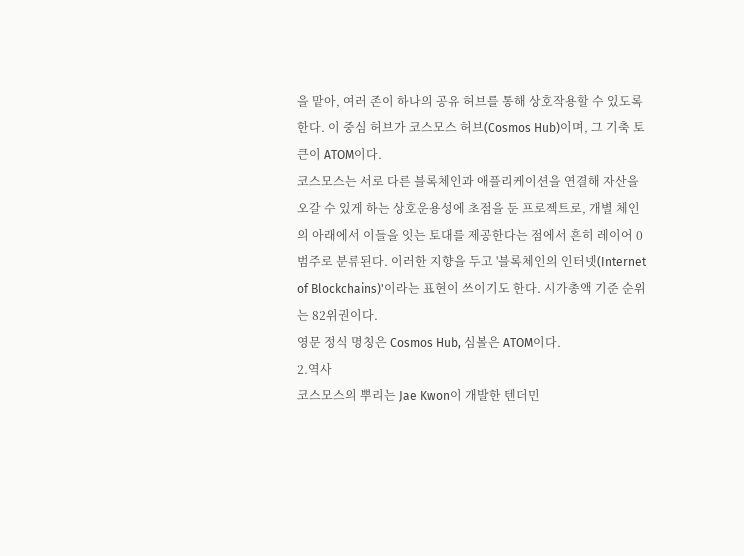을 맡아, 여러 존이 하나의 공유 허브를 통해 상호작용할 수 있도록 한다. 이 중심 허브가 코스모스 허브(Cosmos Hub)이며, 그 기축 토큰이 ATOM이다.
코스모스는 서로 다른 블록체인과 애플리케이션을 연결해 자산을 오갈 수 있게 하는 상호운용성에 초점을 둔 프로젝트로, 개별 체인의 아래에서 이들을 잇는 토대를 제공한다는 점에서 흔히 레이어 0 범주로 분류된다. 이러한 지향을 두고 '블록체인의 인터넷(Internet of Blockchains)'이라는 표현이 쓰이기도 한다. 시가총액 기준 순위는 82위권이다.
영문 정식 명칭은 Cosmos Hub, 심볼은 ATOM이다.
2.역사
코스모스의 뿌리는 Jae Kwon이 개발한 텐더민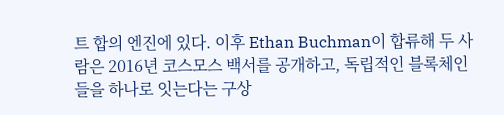트 합의 엔진에 있다. 이후 Ethan Buchman이 합류해 두 사람은 2016년 코스모스 백서를 공개하고, 독립적인 블록체인들을 하나로 잇는다는 구상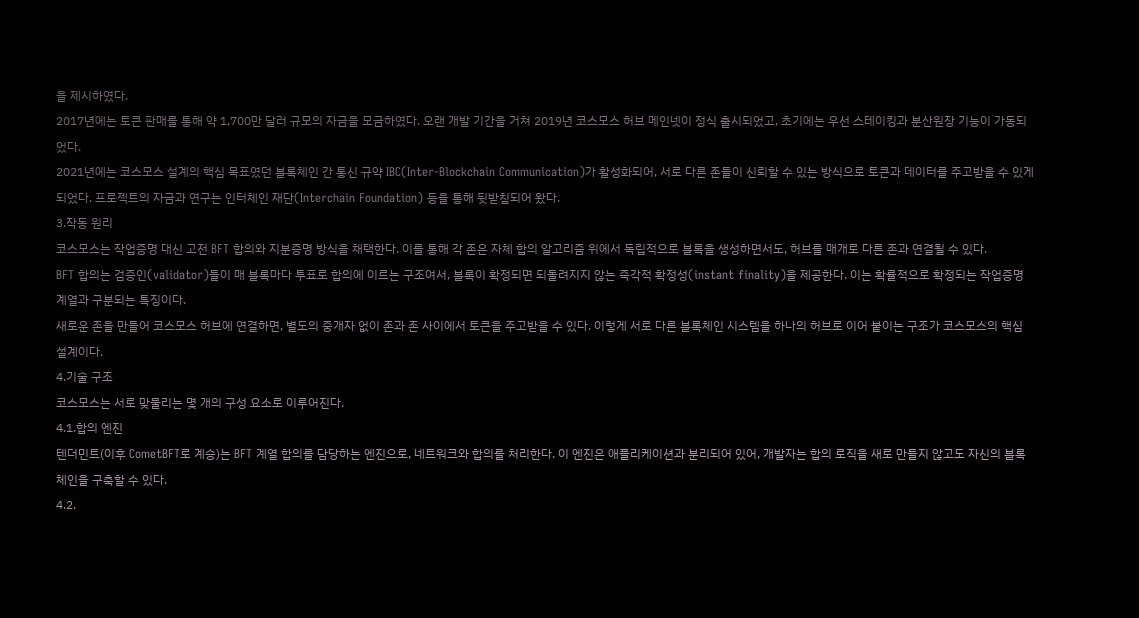을 제시하였다.
2017년에는 토큰 판매를 통해 약 1,700만 달러 규모의 자금을 모금하였다. 오랜 개발 기간을 거쳐 2019년 코스모스 허브 메인넷이 정식 출시되었고, 초기에는 우선 스테이킹과 분산원장 기능이 가동되었다.
2021년에는 코스모스 설계의 핵심 목표였던 블록체인 간 통신 규약 IBC(Inter-Blockchain Communication)가 활성화되어, 서로 다른 존들이 신뢰할 수 있는 방식으로 토큰과 데이터를 주고받을 수 있게 되었다. 프로젝트의 자금과 연구는 인터체인 재단(Interchain Foundation) 등을 통해 뒷받침되어 왔다.
3.작동 원리
코스모스는 작업증명 대신 고전 BFT 합의와 지분증명 방식을 채택한다. 이를 통해 각 존은 자체 합의 알고리즘 위에서 독립적으로 블록을 생성하면서도, 허브를 매개로 다른 존과 연결될 수 있다.
BFT 합의는 검증인(validator)들이 매 블록마다 투표로 합의에 이르는 구조여서, 블록이 확정되면 되돌려지지 않는 즉각적 확정성(instant finality)을 제공한다. 이는 확률적으로 확정되는 작업증명 계열과 구분되는 특징이다.
새로운 존을 만들어 코스모스 허브에 연결하면, 별도의 중개자 없이 존과 존 사이에서 토큰을 주고받을 수 있다. 이렇게 서로 다른 블록체인 시스템을 하나의 허브로 이어 붙이는 구조가 코스모스의 핵심 설계이다.
4.기술 구조
코스모스는 서로 맞물리는 몇 개의 구성 요소로 이루어진다.
4.1.합의 엔진
텐더민트(이후 CometBFT로 계승)는 BFT 계열 합의를 담당하는 엔진으로, 네트워크와 합의를 처리한다. 이 엔진은 애플리케이션과 분리되어 있어, 개발자는 합의 로직을 새로 만들지 않고도 자신의 블록체인을 구축할 수 있다.
4.2.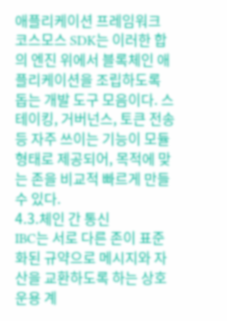애플리케이션 프레임워크
코스모스 SDK는 이러한 합의 엔진 위에서 블록체인 애플리케이션을 조립하도록 돕는 개발 도구 모음이다. 스테이킹, 거버넌스, 토큰 전송 등 자주 쓰이는 기능이 모듈 형태로 제공되어, 목적에 맞는 존을 비교적 빠르게 만들 수 있다.
4.3.체인 간 통신
IBC는 서로 다른 존이 표준화된 규약으로 메시지와 자산을 교환하도록 하는 상호운용 계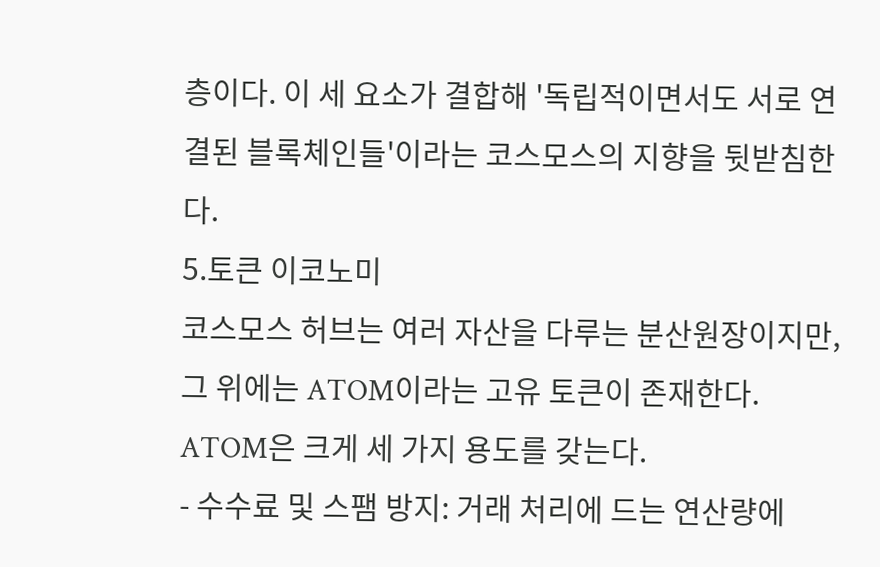층이다. 이 세 요소가 결합해 '독립적이면서도 서로 연결된 블록체인들'이라는 코스모스의 지향을 뒷받침한다.
5.토큰 이코노미
코스모스 허브는 여러 자산을 다루는 분산원장이지만, 그 위에는 ATOM이라는 고유 토큰이 존재한다. ATOM은 크게 세 가지 용도를 갖는다.
- 수수료 및 스팸 방지: 거래 처리에 드는 연산량에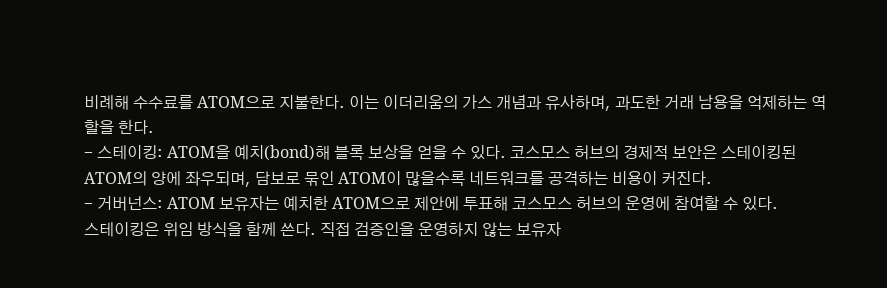비례해 수수료를 ATOM으로 지불한다. 이는 이더리움의 가스 개념과 유사하며, 과도한 거래 남용을 억제하는 역할을 한다.
- 스테이킹: ATOM을 예치(bond)해 블록 보상을 얻을 수 있다. 코스모스 허브의 경제적 보안은 스테이킹된 ATOM의 양에 좌우되며, 담보로 묶인 ATOM이 많을수록 네트워크를 공격하는 비용이 커진다.
- 거버넌스: ATOM 보유자는 예치한 ATOM으로 제안에 투표해 코스모스 허브의 운영에 참여할 수 있다.
스테이킹은 위임 방식을 함께 쓴다. 직접 검증인을 운영하지 않는 보유자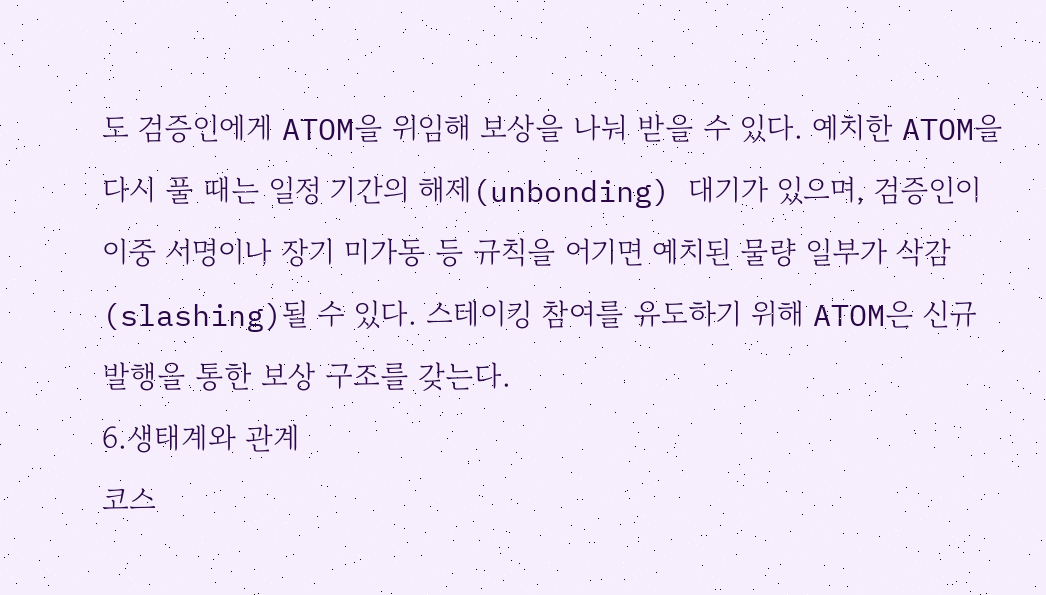도 검증인에게 ATOM을 위임해 보상을 나눠 받을 수 있다. 예치한 ATOM을 다시 풀 때는 일정 기간의 해제(unbonding) 대기가 있으며, 검증인이 이중 서명이나 장기 미가동 등 규칙을 어기면 예치된 물량 일부가 삭감(slashing)될 수 있다. 스테이킹 참여를 유도하기 위해 ATOM은 신규 발행을 통한 보상 구조를 갖는다.
6.생태계와 관계
코스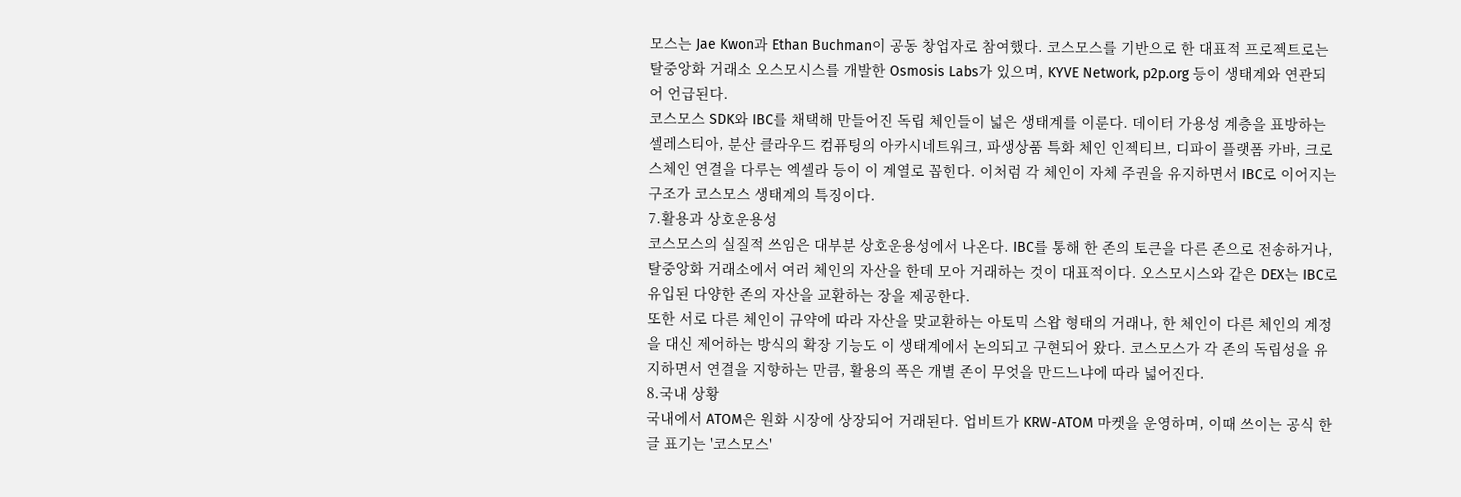모스는 Jae Kwon과 Ethan Buchman이 공동 창업자로 참여했다. 코스모스를 기반으로 한 대표적 프로젝트로는 탈중앙화 거래소 오스모시스를 개발한 Osmosis Labs가 있으며, KYVE Network, p2p.org 등이 생태계와 연관되어 언급된다.
코스모스 SDK와 IBC를 채택해 만들어진 독립 체인들이 넓은 생태계를 이룬다. 데이터 가용성 계층을 표방하는 셀레스티아, 분산 클라우드 컴퓨팅의 아카시네트워크, 파생상품 특화 체인 인젝티브, 디파이 플랫폼 카바, 크로스체인 연결을 다루는 엑셀라 등이 이 계열로 꼽힌다. 이처럼 각 체인이 자체 주권을 유지하면서 IBC로 이어지는 구조가 코스모스 생태계의 특징이다.
7.활용과 상호운용성
코스모스의 실질적 쓰임은 대부분 상호운용성에서 나온다. IBC를 통해 한 존의 토큰을 다른 존으로 전송하거나, 탈중앙화 거래소에서 여러 체인의 자산을 한데 모아 거래하는 것이 대표적이다. 오스모시스와 같은 DEX는 IBC로 유입된 다양한 존의 자산을 교환하는 장을 제공한다.
또한 서로 다른 체인이 규약에 따라 자산을 맞교환하는 아토믹 스왑 형태의 거래나, 한 체인이 다른 체인의 계정을 대신 제어하는 방식의 확장 기능도 이 생태계에서 논의되고 구현되어 왔다. 코스모스가 각 존의 독립성을 유지하면서 연결을 지향하는 만큼, 활용의 폭은 개별 존이 무엇을 만드느냐에 따라 넓어진다.
8.국내 상황
국내에서 ATOM은 원화 시장에 상장되어 거래된다. 업비트가 KRW-ATOM 마켓을 운영하며, 이때 쓰이는 공식 한글 표기는 '코스모스'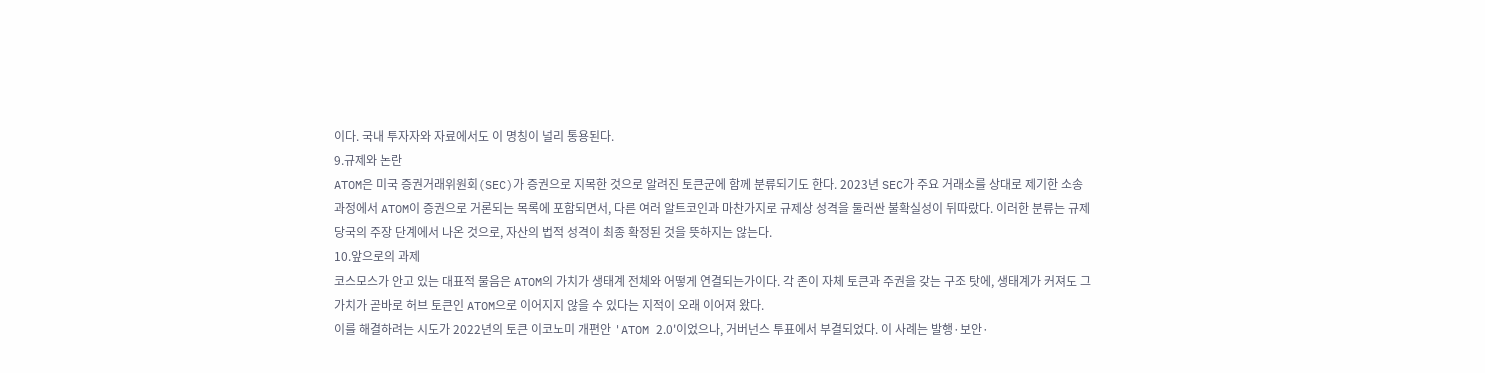이다. 국내 투자자와 자료에서도 이 명칭이 널리 통용된다.
9.규제와 논란
ATOM은 미국 증권거래위원회(SEC)가 증권으로 지목한 것으로 알려진 토큰군에 함께 분류되기도 한다. 2023년 SEC가 주요 거래소를 상대로 제기한 소송 과정에서 ATOM이 증권으로 거론되는 목록에 포함되면서, 다른 여러 알트코인과 마찬가지로 규제상 성격을 둘러싼 불확실성이 뒤따랐다. 이러한 분류는 규제 당국의 주장 단계에서 나온 것으로, 자산의 법적 성격이 최종 확정된 것을 뜻하지는 않는다.
10.앞으로의 과제
코스모스가 안고 있는 대표적 물음은 ATOM의 가치가 생태계 전체와 어떻게 연결되는가이다. 각 존이 자체 토큰과 주권을 갖는 구조 탓에, 생태계가 커져도 그 가치가 곧바로 허브 토큰인 ATOM으로 이어지지 않을 수 있다는 지적이 오래 이어져 왔다.
이를 해결하려는 시도가 2022년의 토큰 이코노미 개편안 'ATOM 2.0'이었으나, 거버넌스 투표에서 부결되었다. 이 사례는 발행·보안·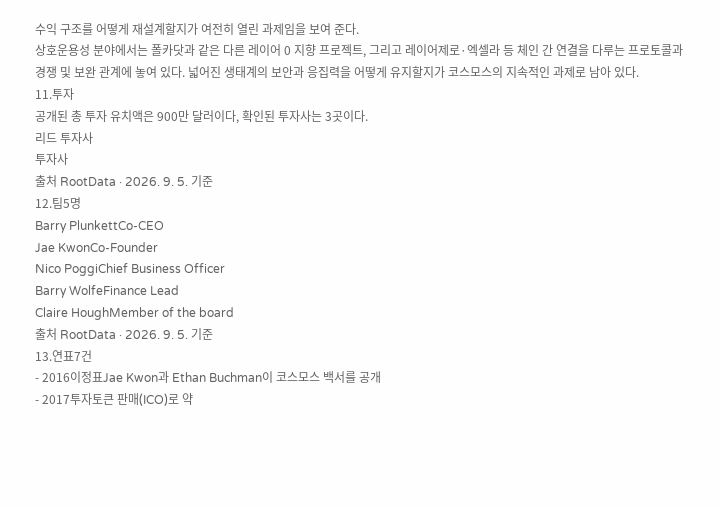수익 구조를 어떻게 재설계할지가 여전히 열린 과제임을 보여 준다.
상호운용성 분야에서는 폴카닷과 같은 다른 레이어 0 지향 프로젝트, 그리고 레이어제로·엑셀라 등 체인 간 연결을 다루는 프로토콜과 경쟁 및 보완 관계에 놓여 있다. 넓어진 생태계의 보안과 응집력을 어떻게 유지할지가 코스모스의 지속적인 과제로 남아 있다.
11.투자
공개된 총 투자 유치액은 900만 달러이다, 확인된 투자사는 3곳이다.
리드 투자사
투자사
출처 RootData · 2026. 9. 5. 기준
12.팀5명
Barry PlunkettCo-CEO
Jae KwonCo-Founder
Nico PoggiChief Business Officer
Barry WolfeFinance Lead
Claire HoughMember of the board
출처 RootData · 2026. 9. 5. 기준
13.연표7건
- 2016이정표Jae Kwon과 Ethan Buchman이 코스모스 백서를 공개
- 2017투자토큰 판매(ICO)로 약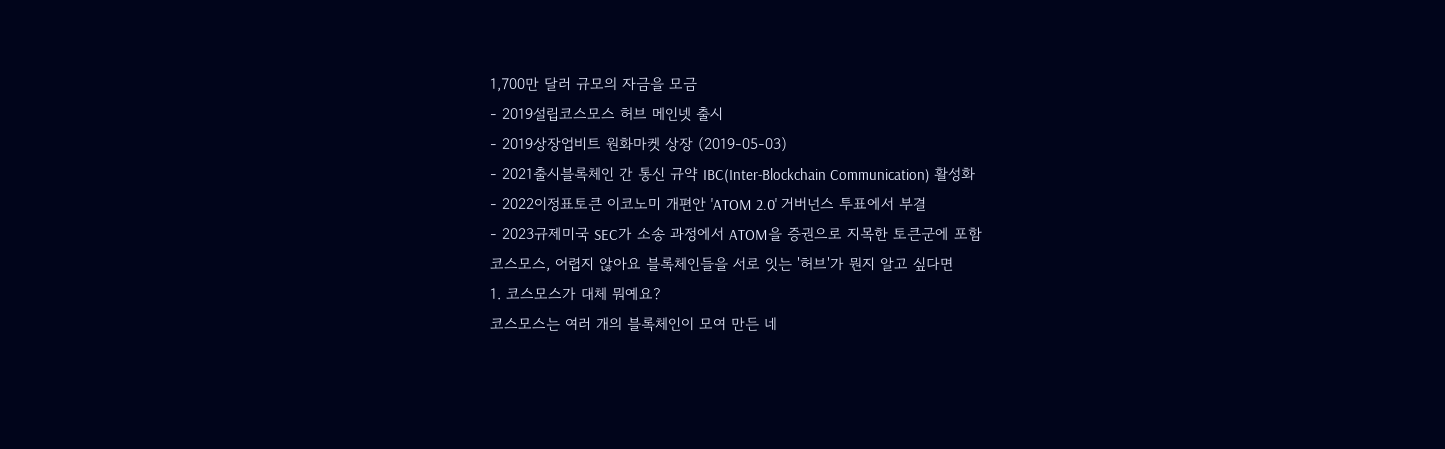1,700만 달러 규모의 자금을 모금
- 2019설립코스모스 허브 메인넷 출시
- 2019상장업비트 원화마켓 상장 (2019-05-03)
- 2021출시블록체인 간 통신 규약 IBC(Inter-Blockchain Communication) 활성화
- 2022이정표토큰 이코노미 개편안 'ATOM 2.0' 거버넌스 투표에서 부결
- 2023규제미국 SEC가 소송 과정에서 ATOM을 증권으로 지목한 토큰군에 포함
코스모스, 어렵지 않아요 블록체인들을 서로 잇는 '허브'가 뭔지 알고 싶다면
1. 코스모스가 대체 뭐예요?
코스모스는 여러 개의 블록체인이 모여 만든 네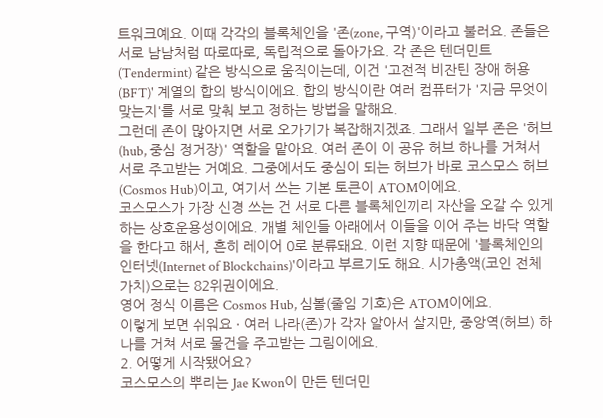트워크예요. 이때 각각의 블록체인을 '존(zone, 구역)'이라고 불러요. 존들은 서로 남남처럼 따로따로, 독립적으로 돌아가요. 각 존은 텐더민트(Tendermint) 같은 방식으로 움직이는데, 이건 '고전적 비잔틴 장애 허용(BFT)' 계열의 합의 방식이에요. 합의 방식이란 여러 컴퓨터가 '지금 무엇이 맞는지'를 서로 맞춰 보고 정하는 방법을 말해요.
그런데 존이 많아지면 서로 오가기가 복잡해지겠죠. 그래서 일부 존은 '허브(hub, 중심 정거장)' 역할을 맡아요. 여러 존이 이 공유 허브 하나를 거쳐서 서로 주고받는 거예요. 그중에서도 중심이 되는 허브가 바로 코스모스 허브(Cosmos Hub)이고, 여기서 쓰는 기본 토큰이 ATOM이에요.
코스모스가 가장 신경 쓰는 건 서로 다른 블록체인끼리 자산을 오갈 수 있게 하는 상호운용성이에요. 개별 체인들 아래에서 이들을 이어 주는 바닥 역할을 한다고 해서, 흔히 레이어 0로 분류돼요. 이런 지향 때문에 '블록체인의 인터넷(Internet of Blockchains)'이라고 부르기도 해요. 시가총액(코인 전체 가치)으로는 82위권이에요.
영어 정식 이름은 Cosmos Hub, 심볼(줄임 기호)은 ATOM이에요.
이렇게 보면 쉬워요 · 여러 나라(존)가 각자 알아서 살지만, 중앙역(허브) 하나를 거쳐 서로 물건을 주고받는 그림이에요.
2. 어떻게 시작됐어요?
코스모스의 뿌리는 Jae Kwon이 만든 텐더민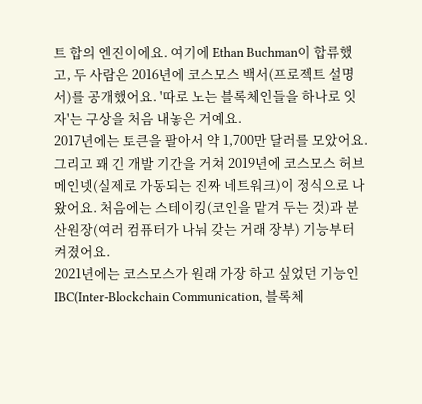트 합의 엔진이에요. 여기에 Ethan Buchman이 합류했고, 두 사람은 2016년에 코스모스 백서(프로젝트 설명서)를 공개했어요. '따로 노는 블록체인들을 하나로 잇자'는 구상을 처음 내놓은 거예요.
2017년에는 토큰을 팔아서 약 1,700만 달러를 모았어요. 그리고 꽤 긴 개발 기간을 거쳐 2019년에 코스모스 허브 메인넷(실제로 가동되는 진짜 네트워크)이 정식으로 나왔어요. 처음에는 스테이킹(코인을 맡겨 두는 것)과 분산원장(여러 컴퓨터가 나눠 갖는 거래 장부) 기능부터 켜졌어요.
2021년에는 코스모스가 원래 가장 하고 싶었던 기능인 IBC(Inter-Blockchain Communication, 블록체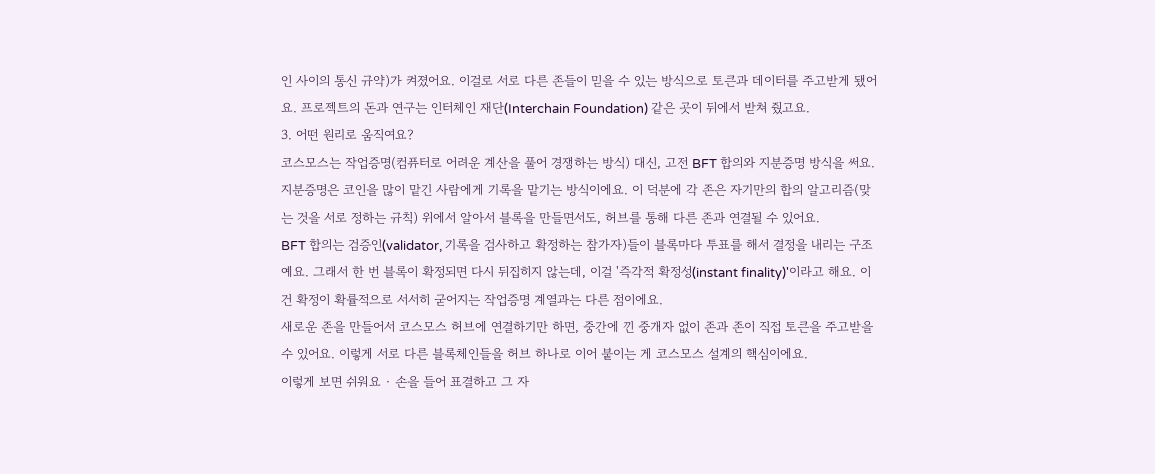인 사이의 통신 규약)가 켜졌어요. 이걸로 서로 다른 존들이 믿을 수 있는 방식으로 토큰과 데이터를 주고받게 됐어요. 프로젝트의 돈과 연구는 인터체인 재단(Interchain Foundation) 같은 곳이 뒤에서 받쳐 줬고요.
3. 어떤 원리로 움직여요?
코스모스는 작업증명(컴퓨터로 어려운 계산을 풀어 경쟁하는 방식) 대신, 고전 BFT 합의와 지분증명 방식을 써요. 지분증명은 코인을 많이 맡긴 사람에게 기록을 맡기는 방식이에요. 이 덕분에 각 존은 자기만의 합의 알고리즘(맞는 것을 서로 정하는 규칙) 위에서 알아서 블록을 만들면서도, 허브를 통해 다른 존과 연결될 수 있어요.
BFT 합의는 검증인(validator, 기록을 검사하고 확정하는 참가자)들이 블록마다 투표를 해서 결정을 내리는 구조예요. 그래서 한 번 블록이 확정되면 다시 뒤집히지 않는데, 이걸 '즉각적 확정성(instant finality)'이라고 해요. 이건 확정이 확률적으로 서서히 굳어지는 작업증명 계열과는 다른 점이에요.
새로운 존을 만들어서 코스모스 허브에 연결하기만 하면, 중간에 낀 중개자 없이 존과 존이 직접 토큰을 주고받을 수 있어요. 이렇게 서로 다른 블록체인들을 허브 하나로 이어 붙이는 게 코스모스 설계의 핵심이에요.
이렇게 보면 쉬워요 · 손을 들어 표결하고 그 자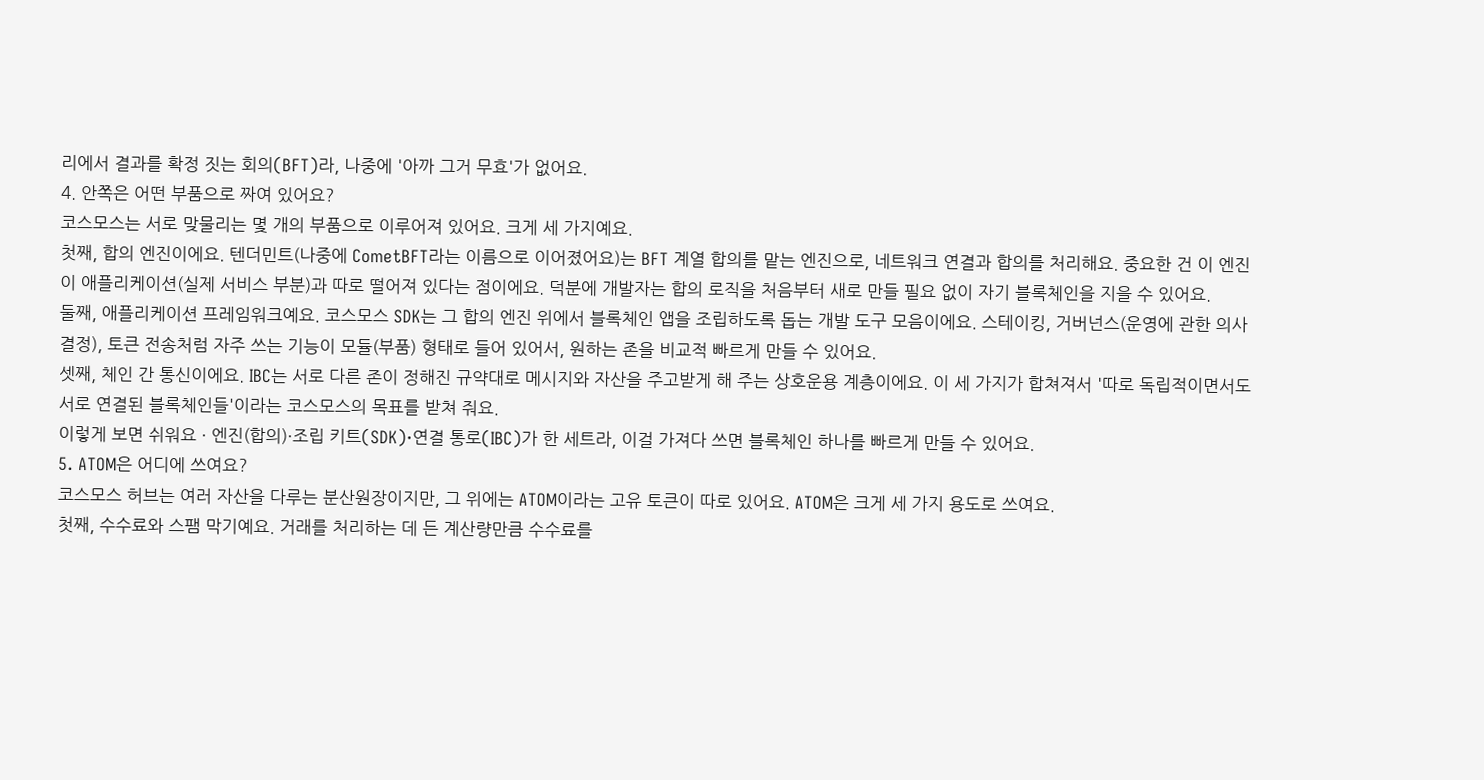리에서 결과를 확정 짓는 회의(BFT)라, 나중에 '아까 그거 무효'가 없어요.
4. 안쪽은 어떤 부품으로 짜여 있어요?
코스모스는 서로 맞물리는 몇 개의 부품으로 이루어져 있어요. 크게 세 가지예요.
첫째, 합의 엔진이에요. 텐더민트(나중에 CometBFT라는 이름으로 이어졌어요)는 BFT 계열 합의를 맡는 엔진으로, 네트워크 연결과 합의를 처리해요. 중요한 건 이 엔진이 애플리케이션(실제 서비스 부분)과 따로 떨어져 있다는 점이에요. 덕분에 개발자는 합의 로직을 처음부터 새로 만들 필요 없이 자기 블록체인을 지을 수 있어요.
둘째, 애플리케이션 프레임워크예요. 코스모스 SDK는 그 합의 엔진 위에서 블록체인 앱을 조립하도록 돕는 개발 도구 모음이에요. 스테이킹, 거버넌스(운영에 관한 의사결정), 토큰 전송처럼 자주 쓰는 기능이 모듈(부품) 형태로 들어 있어서, 원하는 존을 비교적 빠르게 만들 수 있어요.
셋째, 체인 간 통신이에요. IBC는 서로 다른 존이 정해진 규약대로 메시지와 자산을 주고받게 해 주는 상호운용 계층이에요. 이 세 가지가 합쳐져서 '따로 독립적이면서도 서로 연결된 블록체인들'이라는 코스모스의 목표를 받쳐 줘요.
이렇게 보면 쉬워요 · 엔진(합의)·조립 키트(SDK)·연결 통로(IBC)가 한 세트라, 이걸 가져다 쓰면 블록체인 하나를 빠르게 만들 수 있어요.
5. ATOM은 어디에 쓰여요?
코스모스 허브는 여러 자산을 다루는 분산원장이지만, 그 위에는 ATOM이라는 고유 토큰이 따로 있어요. ATOM은 크게 세 가지 용도로 쓰여요.
첫째, 수수료와 스팸 막기예요. 거래를 처리하는 데 든 계산량만큼 수수료를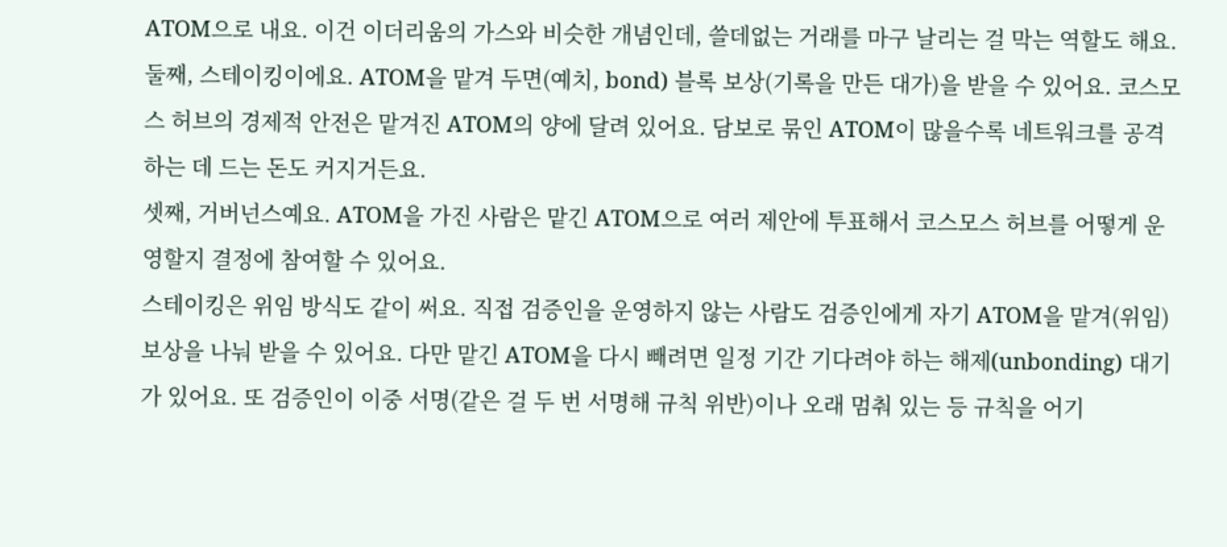ATOM으로 내요. 이건 이더리움의 가스와 비슷한 개념인데, 쓸데없는 거래를 마구 날리는 걸 막는 역할도 해요.
둘째, 스테이킹이에요. ATOM을 맡겨 두면(예치, bond) 블록 보상(기록을 만든 대가)을 받을 수 있어요. 코스모스 허브의 경제적 안전은 맡겨진 ATOM의 양에 달려 있어요. 담보로 묶인 ATOM이 많을수록 네트워크를 공격하는 데 드는 돈도 커지거든요.
셋째, 거버넌스예요. ATOM을 가진 사람은 맡긴 ATOM으로 여러 제안에 투표해서 코스모스 허브를 어떻게 운영할지 결정에 참여할 수 있어요.
스테이킹은 위임 방식도 같이 써요. 직접 검증인을 운영하지 않는 사람도 검증인에게 자기 ATOM을 맡겨(위임) 보상을 나눠 받을 수 있어요. 다만 맡긴 ATOM을 다시 빼려면 일정 기간 기다려야 하는 해제(unbonding) 대기가 있어요. 또 검증인이 이중 서명(같은 걸 두 번 서명해 규칙 위반)이나 오래 멈춰 있는 등 규칙을 어기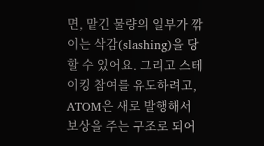면, 맡긴 물량의 일부가 깎이는 삭감(slashing)을 당할 수 있어요. 그리고 스테이킹 참여를 유도하려고, ATOM은 새로 발행해서 보상을 주는 구조로 되어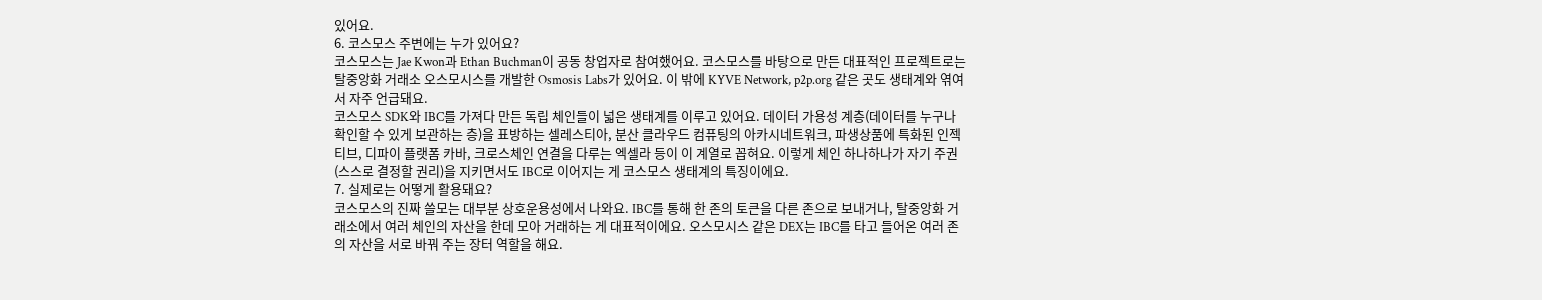있어요.
6. 코스모스 주변에는 누가 있어요?
코스모스는 Jae Kwon과 Ethan Buchman이 공동 창업자로 참여했어요. 코스모스를 바탕으로 만든 대표적인 프로젝트로는 탈중앙화 거래소 오스모시스를 개발한 Osmosis Labs가 있어요. 이 밖에 KYVE Network, p2p.org 같은 곳도 생태계와 엮여서 자주 언급돼요.
코스모스 SDK와 IBC를 가져다 만든 독립 체인들이 넓은 생태계를 이루고 있어요. 데이터 가용성 계층(데이터를 누구나 확인할 수 있게 보관하는 층)을 표방하는 셀레스티아, 분산 클라우드 컴퓨팅의 아카시네트워크, 파생상품에 특화된 인젝티브, 디파이 플랫폼 카바, 크로스체인 연결을 다루는 엑셀라 등이 이 계열로 꼽혀요. 이렇게 체인 하나하나가 자기 주권(스스로 결정할 권리)을 지키면서도 IBC로 이어지는 게 코스모스 생태계의 특징이에요.
7. 실제로는 어떻게 활용돼요?
코스모스의 진짜 쓸모는 대부분 상호운용성에서 나와요. IBC를 통해 한 존의 토큰을 다른 존으로 보내거나, 탈중앙화 거래소에서 여러 체인의 자산을 한데 모아 거래하는 게 대표적이에요. 오스모시스 같은 DEX는 IBC를 타고 들어온 여러 존의 자산을 서로 바꿔 주는 장터 역할을 해요.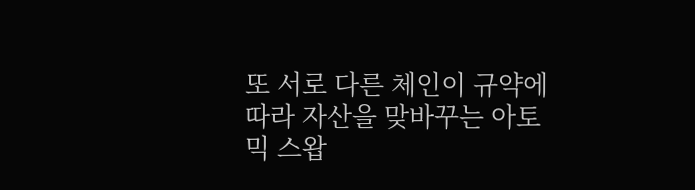또 서로 다른 체인이 규약에 따라 자산을 맞바꾸는 아토믹 스왑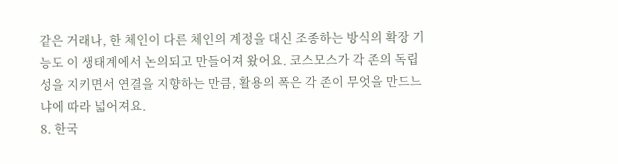같은 거래나, 한 체인이 다른 체인의 계정을 대신 조종하는 방식의 확장 기능도 이 생태계에서 논의되고 만들어져 왔어요. 코스모스가 각 존의 독립성을 지키면서 연결을 지향하는 만큼, 활용의 폭은 각 존이 무엇을 만드느냐에 따라 넓어져요.
8. 한국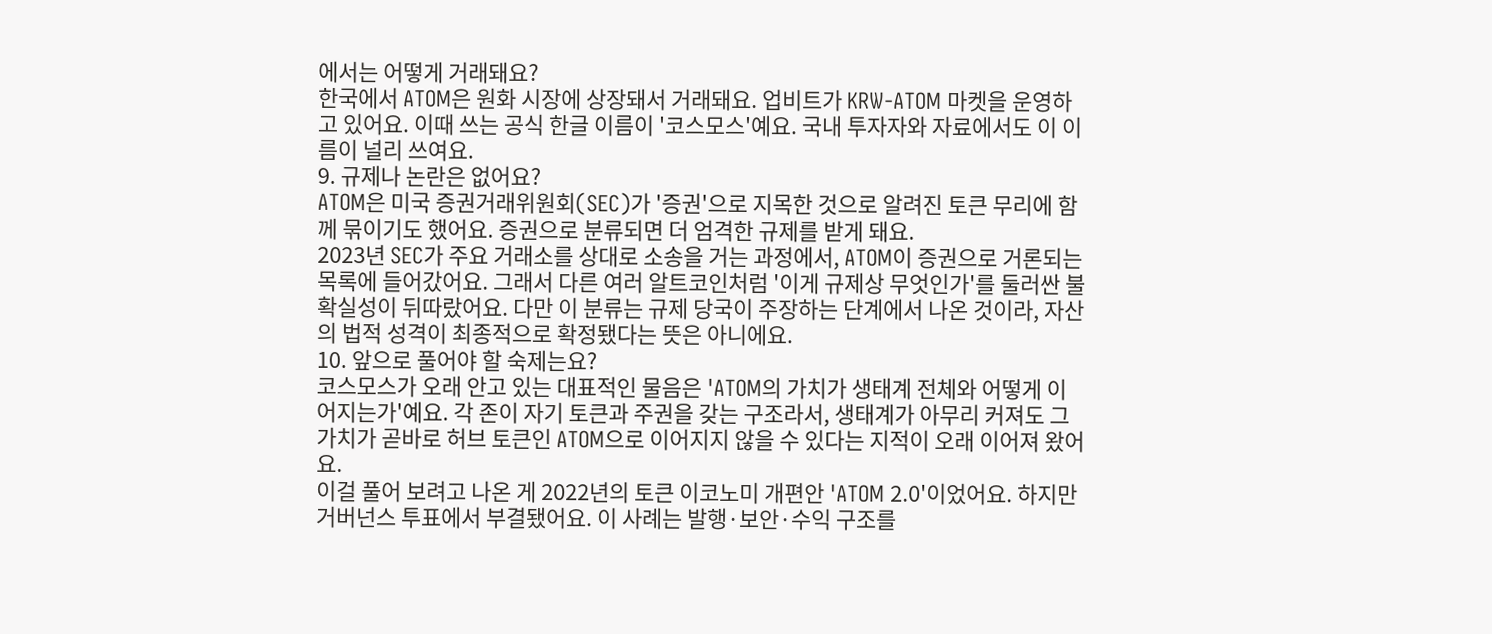에서는 어떻게 거래돼요?
한국에서 ATOM은 원화 시장에 상장돼서 거래돼요. 업비트가 KRW-ATOM 마켓을 운영하고 있어요. 이때 쓰는 공식 한글 이름이 '코스모스'예요. 국내 투자자와 자료에서도 이 이름이 널리 쓰여요.
9. 규제나 논란은 없어요?
ATOM은 미국 증권거래위원회(SEC)가 '증권'으로 지목한 것으로 알려진 토큰 무리에 함께 묶이기도 했어요. 증권으로 분류되면 더 엄격한 규제를 받게 돼요.
2023년 SEC가 주요 거래소를 상대로 소송을 거는 과정에서, ATOM이 증권으로 거론되는 목록에 들어갔어요. 그래서 다른 여러 알트코인처럼 '이게 규제상 무엇인가'를 둘러싼 불확실성이 뒤따랐어요. 다만 이 분류는 규제 당국이 주장하는 단계에서 나온 것이라, 자산의 법적 성격이 최종적으로 확정됐다는 뜻은 아니에요.
10. 앞으로 풀어야 할 숙제는요?
코스모스가 오래 안고 있는 대표적인 물음은 'ATOM의 가치가 생태계 전체와 어떻게 이어지는가'예요. 각 존이 자기 토큰과 주권을 갖는 구조라서, 생태계가 아무리 커져도 그 가치가 곧바로 허브 토큰인 ATOM으로 이어지지 않을 수 있다는 지적이 오래 이어져 왔어요.
이걸 풀어 보려고 나온 게 2022년의 토큰 이코노미 개편안 'ATOM 2.0'이었어요. 하지만 거버넌스 투표에서 부결됐어요. 이 사례는 발행·보안·수익 구조를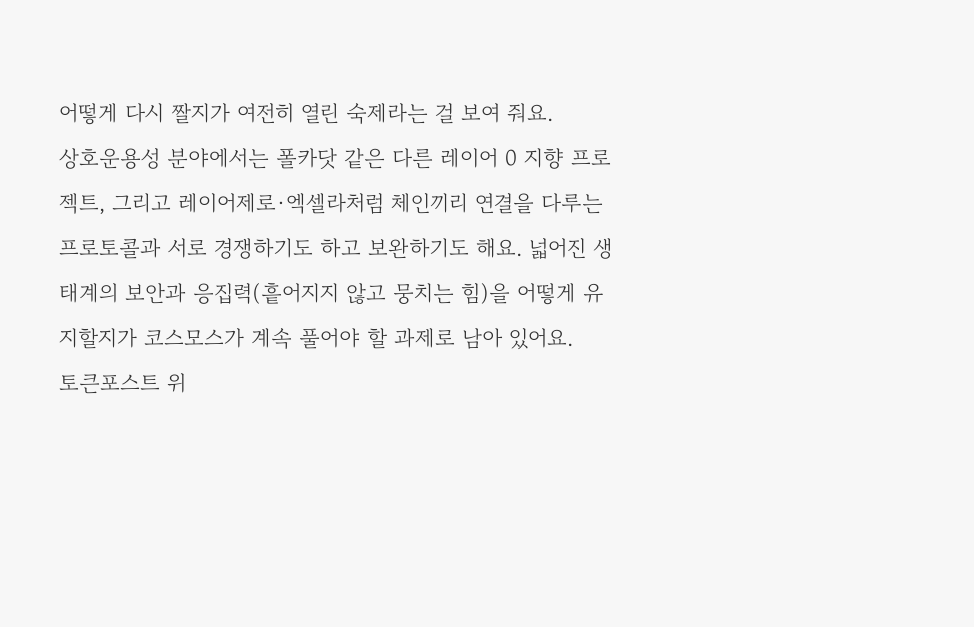어떻게 다시 짤지가 여전히 열린 숙제라는 걸 보여 줘요.
상호운용성 분야에서는 폴카닷 같은 다른 레이어 0 지향 프로젝트, 그리고 레이어제로·엑셀라처럼 체인끼리 연결을 다루는 프로토콜과 서로 경쟁하기도 하고 보완하기도 해요. 넓어진 생태계의 보안과 응집력(흩어지지 않고 뭉치는 힘)을 어떻게 유지할지가 코스모스가 계속 풀어야 할 과제로 남아 있어요.
토큰포스트 위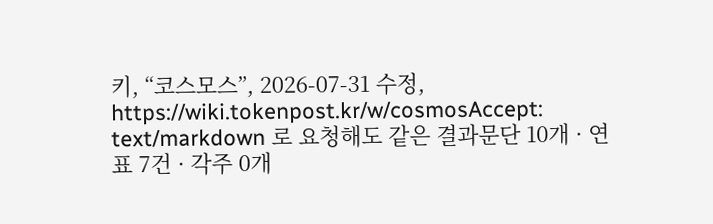키, “코스모스”, 2026-07-31 수정, https://wiki.tokenpost.kr/w/cosmosAccept: text/markdown 로 요청해도 같은 결과문단 10개 · 연표 7건 · 각주 0개